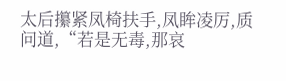太后攥紧凤椅扶手,凤眸凌厉,质问道,“若是无毒,那哀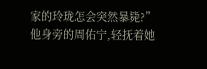家的玲珑怎会突然暴毙?”
他身旁的周佑宁,轻抚着她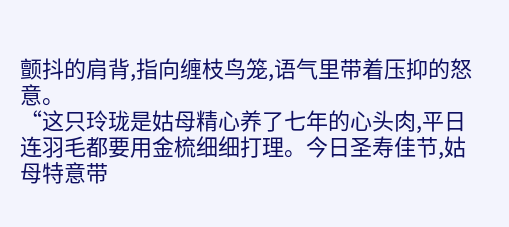颤抖的肩背,指向缠枝鸟笼,语气里带着压抑的怒意。
“这只玲珑是姑母精心养了七年的心头肉,平日连羽毛都要用金梳细细打理。今日圣寿佳节,姑母特意带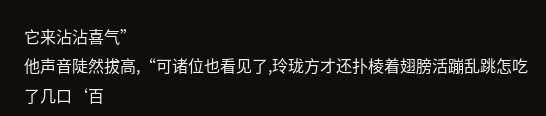它来沾沾喜气”
他声音陡然拔高,“可诸位也看见了,玲珑方才还扑棱着翅膀活蹦乱跳怎吃了几口‘百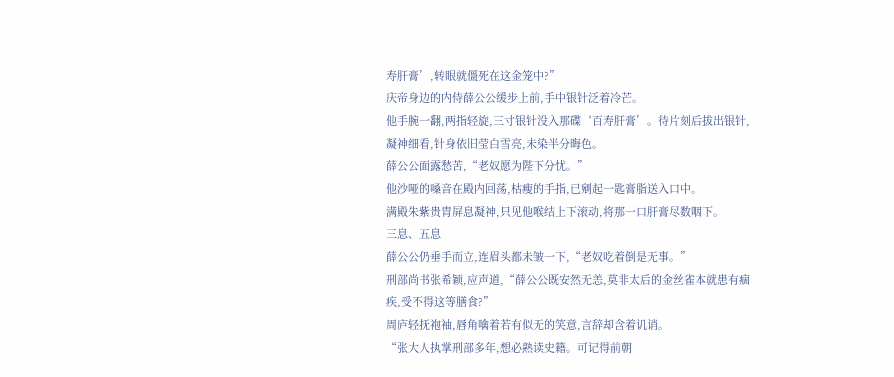寿肝膏’,转眼就僵死在这金笼中?”
庆帝身边的内侍薛公公缓步上前,手中银针泛着冷芒。
他手腕一翻,两指轻旋,三寸银针没入那碟‘百寿肝膏’。待片刻后拔出银针,凝神细看,针身依旧莹白雪亮,未染半分晦色。
薛公公面露愁苦,“老奴愿为陛下分忧。”
他沙哑的嗓音在殿内回荡,枯瘦的手指,已剜起一匙膏脂送入口中。
满殿朱紫贵胄屏息凝神,只见他喉结上下滚动,将那一口肝膏尽数咽下。
三息、五息
薛公公仍垂手而立,连眉头都未皱一下,“老奴吃着倒是无事。”
刑部尚书张希颖,应声道,“薛公公既安然无恙,莫非太后的金丝雀本就患有痼疾,受不得这等膳食?”
周庐轻抚袍袖,唇角噙着若有似无的笑意,言辞却含着讥诮。
“张大人执掌刑部多年,想必熟读史籍。可记得前朝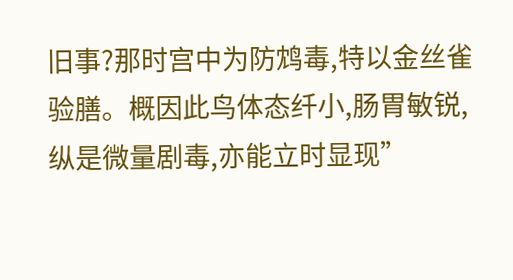旧事?那时宫中为防鸩毒,特以金丝雀验膳。概因此鸟体态纤小,肠胃敏锐,纵是微量剧毒,亦能立时显现”